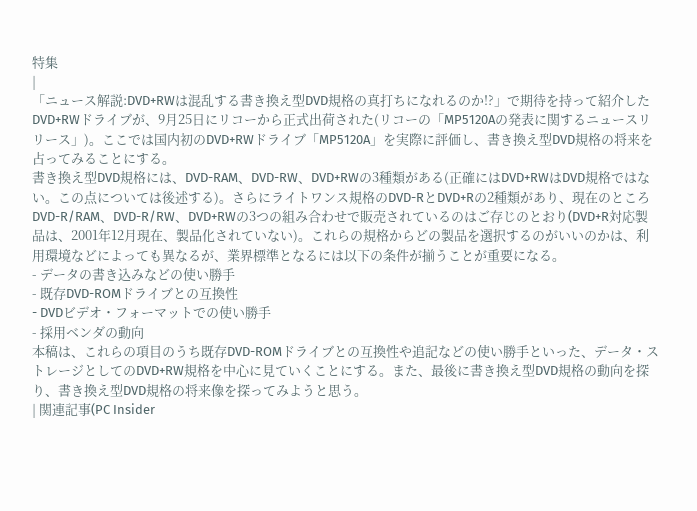特集
|
「ニュース解説:DVD+RWは混乱する書き換え型DVD規格の真打ちになれるのか!?」で期待を持って紹介したDVD+RWドライブが、9月25日にリコーから正式出荷された(リコーの「MP5120Aの発表に関するニュースリリース」)。ここでは国内初のDVD+RWドライブ「MP5120A」を実際に評価し、書き換え型DVD規格の将来を占ってみることにする。
書き換え型DVD規格には、DVD-RAM、DVD-RW、DVD+RWの3種類がある(正確にはDVD+RWはDVD規格ではない。この点については後述する)。さらにライトワンス規格のDVD-RとDVD+Rの2種類があり、現在のところDVD-R/RAM、DVD-R/RW、DVD+RWの3つの組み合わせで販売されているのはご存じのとおり(DVD+R対応製品は、2001年12月現在、製品化されていない)。これらの規格からどの製品を選択するのがいいのかは、利用環境などによっても異なるが、業界標準となるには以下の条件が揃うことが重要になる。
- データの書き込みなどの使い勝手
- 既存DVD-ROMドライブとの互換性
- DVDビデオ・フォーマットでの使い勝手
- 採用ベンダの動向
本稿は、これらの項目のうち既存DVD-ROMドライブとの互換性や追記などの使い勝手といった、データ・ストレージとしてのDVD+RW規格を中心に見ていくことにする。また、最後に書き換え型DVD規格の動向を探り、書き換え型DVD規格の将来像を探ってみようと思う。
| 関連記事(PC Insider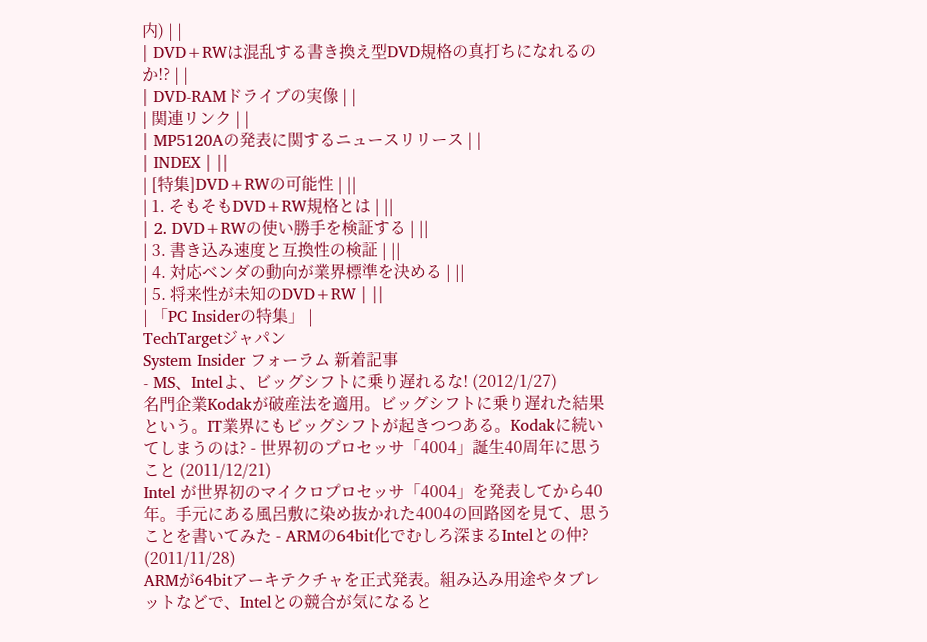内) | |
| DVD+RWは混乱する書き換え型DVD規格の真打ちになれるのか!? | |
| DVD-RAMドライブの実像 | |
| 関連リンク | |
| MP5120Aの発表に関するニュースリリース | |
| INDEX | ||
| [特集]DVD+RWの可能性 | ||
| 1. そもそもDVD+RW規格とは | ||
| 2. DVD+RWの使い勝手を検証する | ||
| 3. 書き込み速度と互換性の検証 | ||
| 4. 対応ベンダの動向が業界標準を決める | ||
| 5. 将来性が未知のDVD+RW | ||
| 「PC Insiderの特集」 |
TechTargetジャパン
System Insider フォーラム 新着記事
- MS、Intelよ、ビッグシフトに乗り遅れるな! (2012/1/27)
名門企業Kodakが破産法を適用。ビッグシフトに乗り遅れた結果という。IT業界にもビッグシフトが起きつつある。Kodakに続いてしまうのは? - 世界初のプロセッサ「4004」誕生40周年に思うこと (2011/12/21)
Intel が世界初のマイクロプロセッサ「4004」を発表してから40年。手元にある風呂敷に染め抜かれた4004の回路図を見て、思うことを書いてみた - ARMの64bit化でむしろ深まるIntelとの仲? (2011/11/28)
ARMが64bitアーキテクチャを正式発表。組み込み用途やタブレットなどで、Intelとの競合が気になると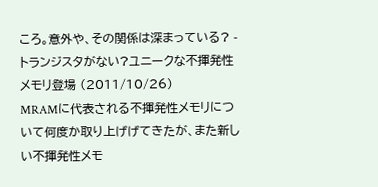ころ。意外や、その関係は深まっている? - トランジスタがない?ユニークな不揮発性メモリ登場 (2011/10/26)
MRAMに代表される不揮発性メモリについて何度か取り上げげてきたが、また新しい不揮発性メモ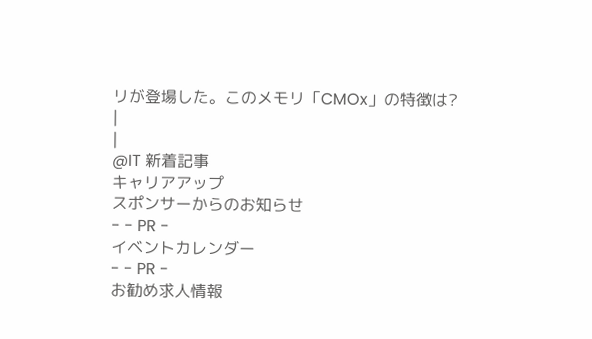リが登場した。このメモリ「CMOx」の特徴は?
|
|
@IT 新着記事
キャリアアップ
スポンサーからのお知らせ
- - PR -
イベントカレンダー
- - PR -
お勧め求人情報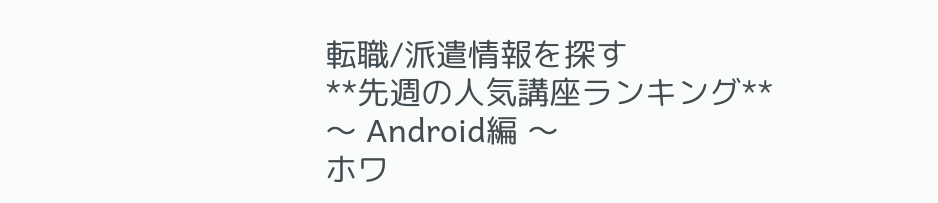転職/派遣情報を探す
**先週の人気講座ランキング**
〜 Android編 〜
ホワ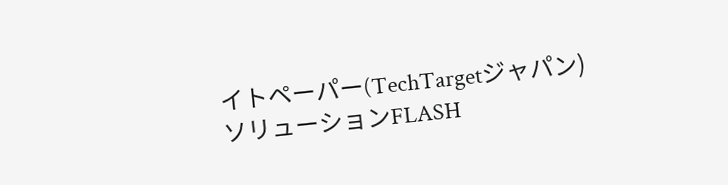イトペーパー(TechTargetジャパン)
ソリューションFLASH